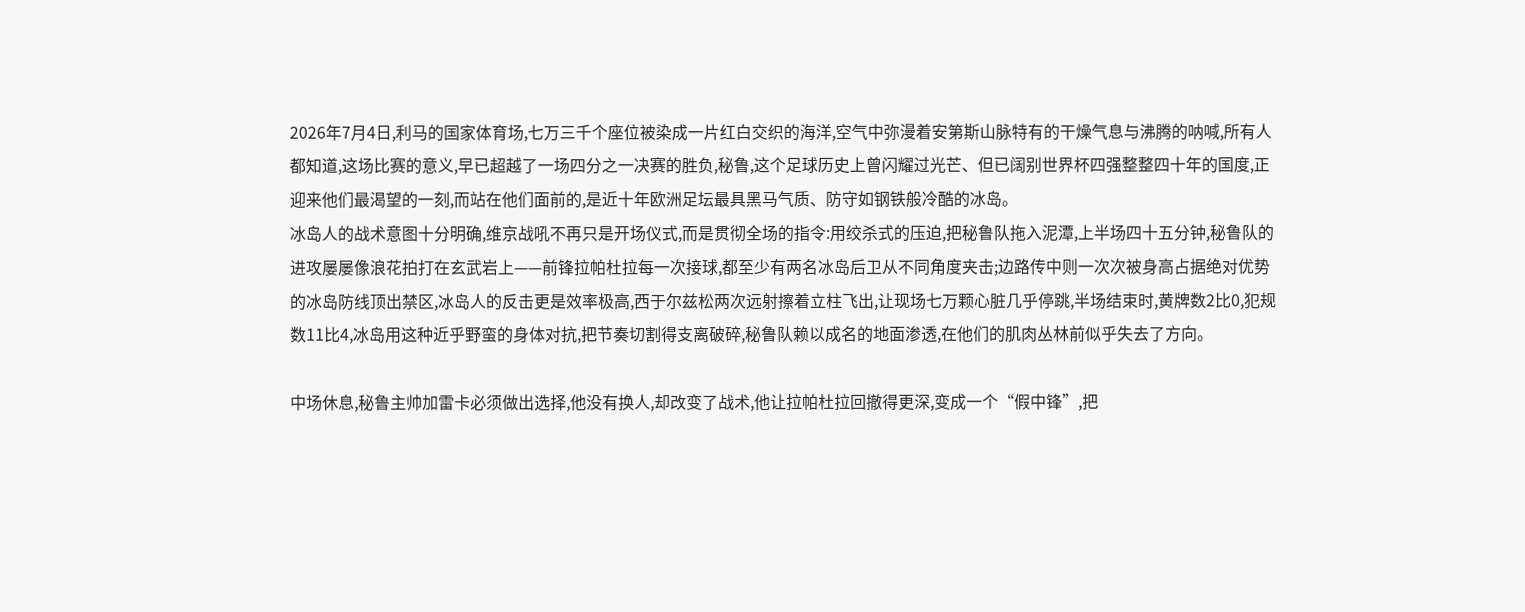2026年7月4日,利马的国家体育场,七万三千个座位被染成一片红白交织的海洋,空气中弥漫着安第斯山脉特有的干燥气息与沸腾的呐喊,所有人都知道,这场比赛的意义,早已超越了一场四分之一决赛的胜负,秘鲁,这个足球历史上曾闪耀过光芒、但已阔别世界杯四强整整四十年的国度,正迎来他们最渴望的一刻,而站在他们面前的,是近十年欧洲足坛最具黑马气质、防守如钢铁般冷酷的冰岛。
冰岛人的战术意图十分明确,维京战吼不再只是开场仪式,而是贯彻全场的指令:用绞杀式的压迫,把秘鲁队拖入泥潭,上半场四十五分钟,秘鲁队的进攻屡屡像浪花拍打在玄武岩上——前锋拉帕杜拉每一次接球,都至少有两名冰岛后卫从不同角度夹击;边路传中则一次次被身高占据绝对优势的冰岛防线顶出禁区,冰岛人的反击更是效率极高,西于尔兹松两次远射擦着立柱飞出,让现场七万颗心脏几乎停跳,半场结束时,黄牌数2比0,犯规数11比4,冰岛用这种近乎野蛮的身体对抗,把节奏切割得支离破碎,秘鲁队赖以成名的地面渗透,在他们的肌肉丛林前似乎失去了方向。

中场休息,秘鲁主帅加雷卡必须做出选择,他没有换人,却改变了战术,他让拉帕杜拉回撤得更深,变成一个“假中锋”,把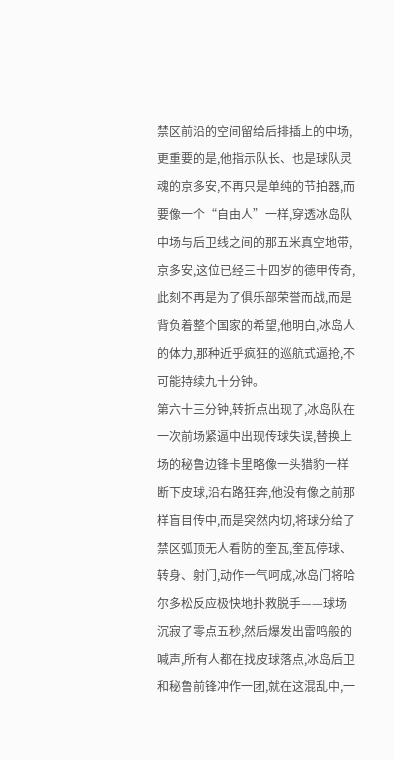禁区前沿的空间留给后排插上的中场,更重要的是,他指示队长、也是球队灵魂的京多安,不再只是单纯的节拍器,而要像一个“自由人”一样,穿透冰岛队中场与后卫线之间的那五米真空地带,京多安,这位已经三十四岁的德甲传奇,此刻不再是为了俱乐部荣誉而战,而是背负着整个国家的希望,他明白,冰岛人的体力,那种近乎疯狂的巡航式逼抢,不可能持续九十分钟。
第六十三分钟,转折点出现了,冰岛队在一次前场紧逼中出现传球失误,替换上场的秘鲁边锋卡里略像一头猎豹一样断下皮球,沿右路狂奔,他没有像之前那样盲目传中,而是突然内切,将球分给了禁区弧顶无人看防的奎瓦,奎瓦停球、转身、射门,动作一气呵成,冰岛门将哈尔多松反应极快地扑救脱手——球场沉寂了零点五秒,然后爆发出雷鸣般的喊声,所有人都在找皮球落点,冰岛后卫和秘鲁前锋冲作一团,就在这混乱中,一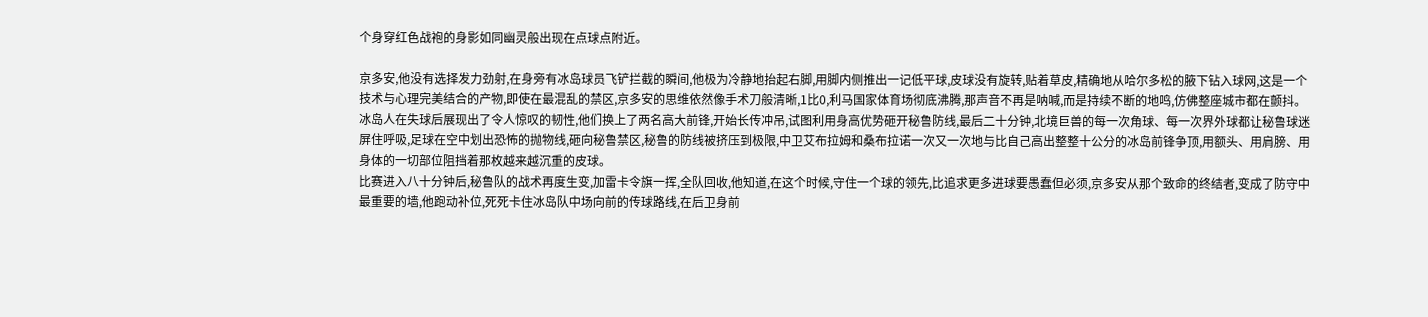个身穿红色战袍的身影如同幽灵般出现在点球点附近。

京多安,他没有选择发力劲射,在身旁有冰岛球员飞铲拦截的瞬间,他极为冷静地抬起右脚,用脚内侧推出一记低平球,皮球没有旋转,贴着草皮,精确地从哈尔多松的腋下钻入球网,这是一个技术与心理完美结合的产物,即使在最混乱的禁区,京多安的思维依然像手术刀般清晰,1比0,利马国家体育场彻底沸腾,那声音不再是呐喊,而是持续不断的地鸣,仿佛整座城市都在颤抖。
冰岛人在失球后展现出了令人惊叹的韧性,他们换上了两名高大前锋,开始长传冲吊,试图利用身高优势砸开秘鲁防线,最后二十分钟,北境巨兽的每一次角球、每一次界外球都让秘鲁球迷屏住呼吸,足球在空中划出恐怖的抛物线,砸向秘鲁禁区,秘鲁的防线被挤压到极限,中卫艾布拉姆和桑布拉诺一次又一次地与比自己高出整整十公分的冰岛前锋争顶,用额头、用肩膀、用身体的一切部位阻挡着那枚越来越沉重的皮球。
比赛进入八十分钟后,秘鲁队的战术再度生变,加雷卡令旗一挥,全队回收,他知道,在这个时候,守住一个球的领先,比追求更多进球要愚蠢但必须,京多安从那个致命的终结者,变成了防守中最重要的墙,他跑动补位,死死卡住冰岛队中场向前的传球路线,在后卫身前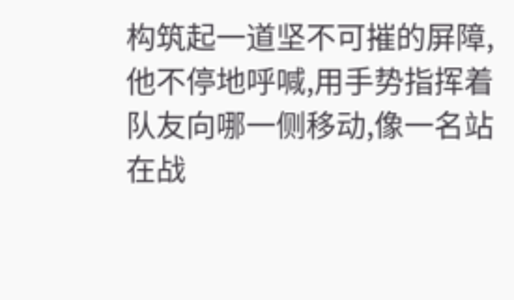构筑起一道坚不可摧的屏障,他不停地呼喊,用手势指挥着队友向哪一侧移动,像一名站在战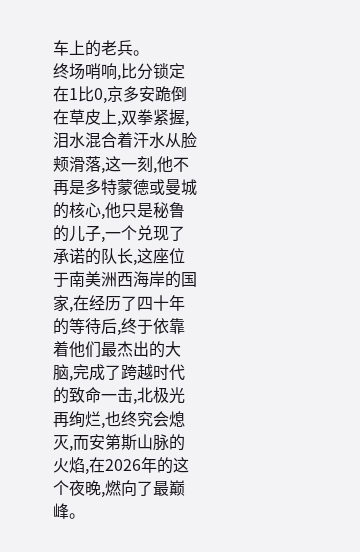车上的老兵。
终场哨响,比分锁定在1比0,京多安跪倒在草皮上,双拳紧握,泪水混合着汗水从脸颊滑落,这一刻,他不再是多特蒙德或曼城的核心,他只是秘鲁的儿子,一个兑现了承诺的队长,这座位于南美洲西海岸的国家,在经历了四十年的等待后,终于依靠着他们最杰出的大脑,完成了跨越时代的致命一击,北极光再绚烂,也终究会熄灭,而安第斯山脉的火焰,在2026年的这个夜晚,燃向了最巅峰。